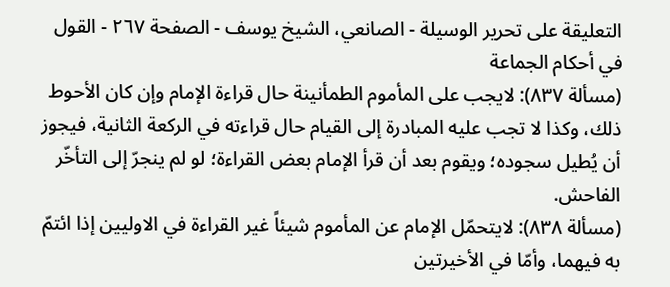التعليقة على تحرير الوسيلة - الصانعي، الشيخ يوسف - الصفحة ٢٦٧ - القول في أحكام الجماعة
(مسألة ٨٣٧): لايجب على المأموم الطمأنينة حال قراءة الإمام وإن كان الأحوط ذلك، وكذا لا تجب عليه المبادرة إلى القيام حال قراءته في الركعة الثانية، فيجوز أن يُطيل سجوده؛ ويقوم بعد أن قرأ الإمام بعض القراءة؛ لو لم ينجرّ إلى التأخّر الفاحش.
(مسألة ٨٣٨): لايتحمّل الإمام عن المأموم شيئاً غير القراءة في الاوليين إذا ائتمّ به فيهما، وأمّا في الأخيرتين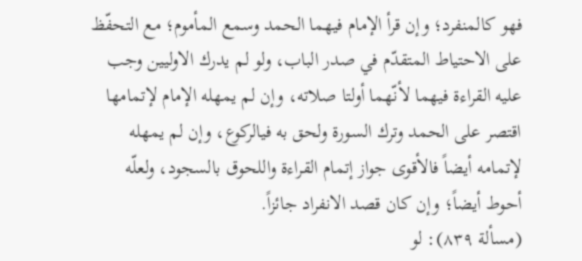فهو كالمنفرد؛ وإن قرأ الإمام فيهما الحمد وسمع المأموم؛ مع التحفّظ على الاحتياط المتقدّم في صدر الباب، ولو لم يدرك الاوليين وجب عليه القراءة فيهما لأنّهما أولتا صلاته، وإن لم يمهله الإمام لإتمامها اقتصر على الحمد وترك السورة ولحق به فيالركوع، وإن لم يمهله لإتمامه أيضاً فالأقوى جواز إتمام القراءة واللحوق بالسجود، ولعلّه أحوط أيضاً؛ وإن كان قصد الانفراد جائزاً.
(مسألة ٨٣٩): لو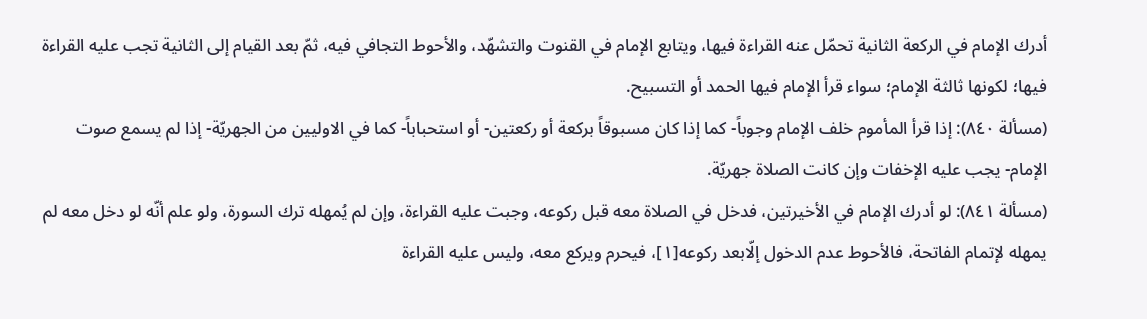أدرك الإمام في الركعة الثانية تحمّل عنه القراءة فيها، ويتابع الإمام في القنوت والتشهّد، والأحوط التجافي فيه، ثمّ بعد القيام إلى الثانية تجب عليه القراءة فيها؛ لكونها ثالثة الإمام؛ سواء قرأ الإمام فيها الحمد أو التسبيح.
(مسألة ٨٤٠): إذا قرأ المأموم خلف الإمام وجوباً- كما إذا كان مسبوقاً بركعة أو ركعتين- أو استحباباً- كما في الاوليين من الجهريّة- إذا لم يسمع صوت الإمام- يجب عليه الإخفات وإن كانت الصلاة جهريّة.
(مسألة ٨٤١): لو أدرك الإمام في الأخيرتين، فدخل في الصلاة معه قبل ركوعه، وجبت عليه القراءة، وإن لم يُمهله ترك السورة، ولو علم أنّه لو دخل معه لم يمهله لإتمام الفاتحة، فالأحوط عدم الدخول إلّابعد ركوعه[١]، فيحرم ويركع معه، وليس عليه القراءة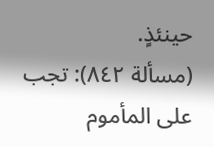حينئذٍ.
(مسألة ٨٤٢): تجب على المأموم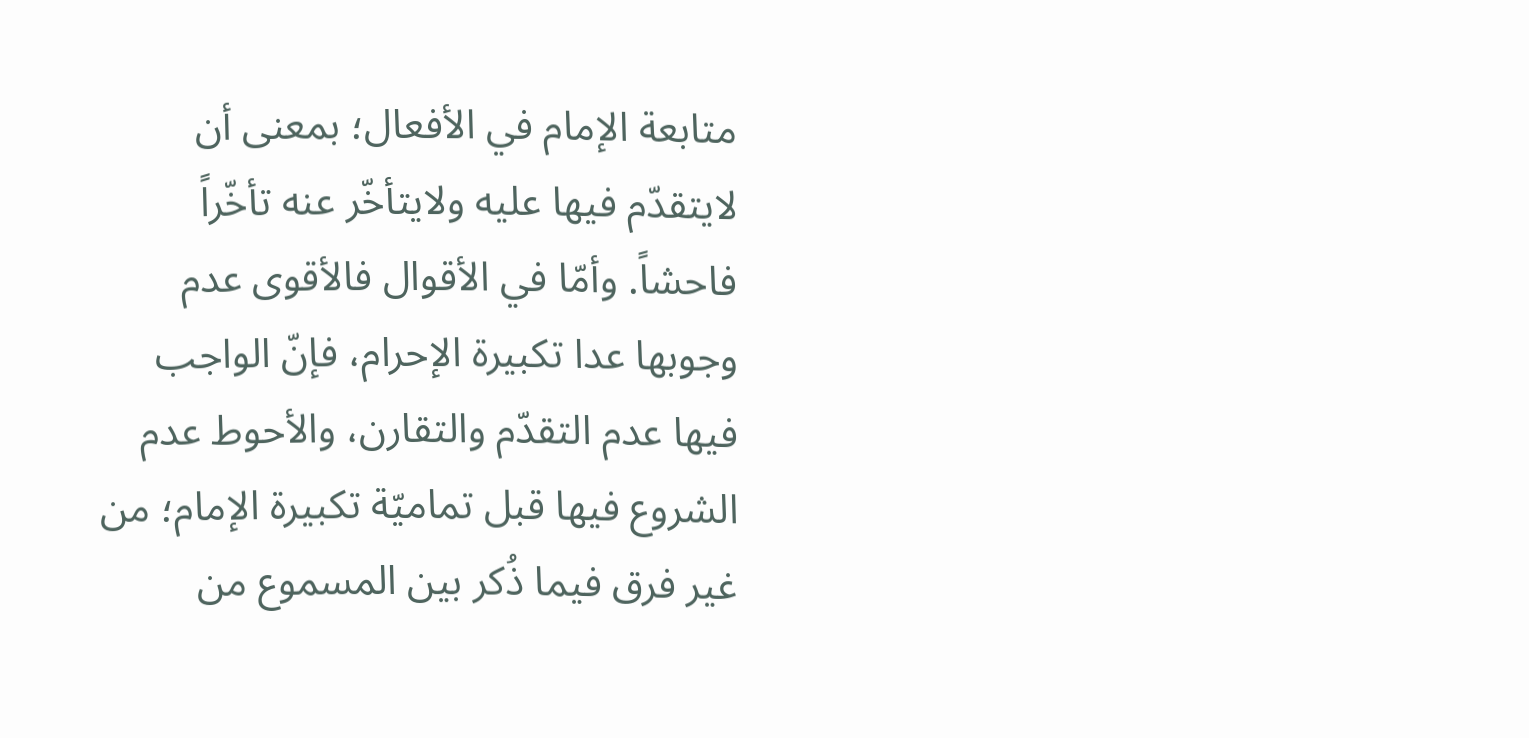متابعة الإمام في الأفعال؛ بمعنى أن لايتقدّم فيها عليه ولايتأخّر عنه تأخّراً فاحشاً. وأمّا في الأقوال فالأقوى عدم وجوبها عدا تكبيرة الإحرام، فإنّ الواجب فيها عدم التقدّم والتقارن، والأحوط عدم الشروع فيها قبل تماميّة تكبيرة الإمام؛ من غير فرق فيما ذُكر بين المسموع من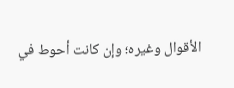الأقوال وغيره؛ وإن كانت أحوط في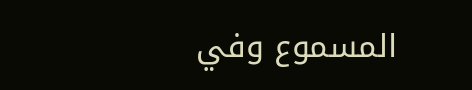المسموع وفي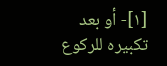[١]- أو بعد تكبيره للركوع